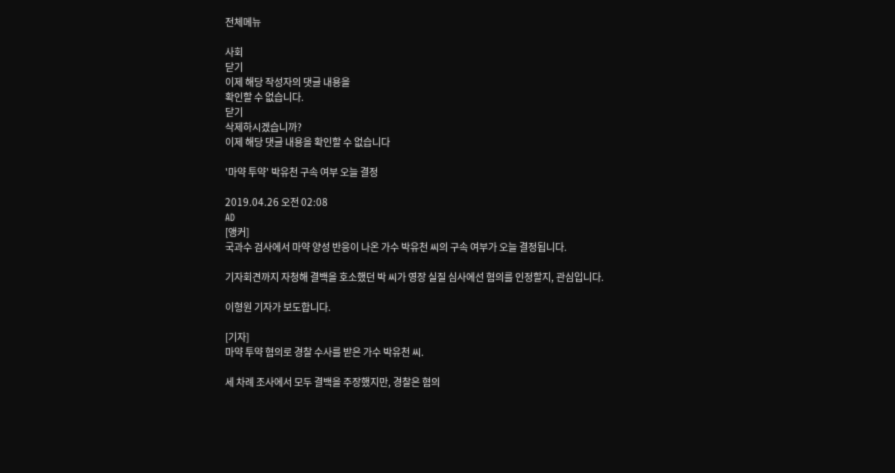전체메뉴

사회
닫기
이제 해당 작성자의 댓글 내용을
확인할 수 없습니다.
닫기
삭제하시겠습니까?
이제 해당 댓글 내용을 확인할 수 없습니다

'마약 투약' 박유천 구속 여부 오늘 결정

2019.04.26 오전 02:08
AD
[앵커]
국과수 검사에서 마약 양성 반응이 나온 가수 박유천 씨의 구속 여부가 오늘 결정됩니다.

기자회견까지 자청해 결백을 호소했던 박 씨가 영장 실질 심사에선 혐의를 인정할지, 관심입니다.

이형원 기자가 보도합니다.

[기자]
마약 투약 혐의로 경찰 수사를 받은 가수 박유천 씨.

세 차례 조사에서 모두 결백을 주장했지만, 경찰은 혐의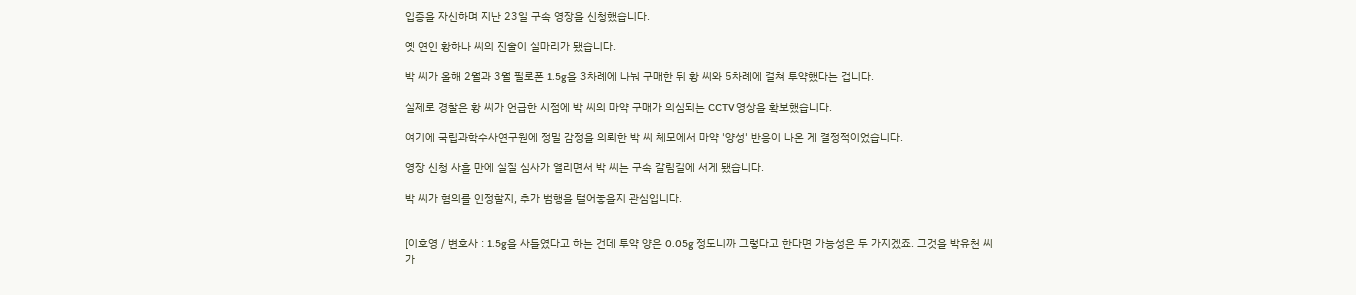입증을 자신하며 지난 23일 구속 영장을 신청했습니다.

옛 연인 황하나 씨의 진술이 실마리가 됐습니다.

박 씨가 올해 2월과 3월 필로폰 1.5g을 3차례에 나눠 구매한 뒤 황 씨와 5차례에 걸쳐 투약했다는 겁니다.

실제로 경찰은 황 씨가 언급한 시점에 박 씨의 마약 구매가 의심되는 CCTV 영상을 확보했습니다.

여기에 국립과학수사연구원에 정밀 감정을 의뢰한 박 씨 체모에서 마약 '양성' 반응이 나온 게 결정적이었습니다.

영장 신청 사흘 만에 실질 심사가 열리면서 박 씨는 구속 갈림길에 서게 됐습니다.

박 씨가 혐의를 인정할지, 추가 범행을 털어놓을지 관심입니다.


[이호영 / 변호사 : 1.5g을 사들였다고 하는 건데 투약 양은 0.05g 정도니까 그렇다고 한다면 가능성은 두 가지겠죠. 그것을 박유천 씨가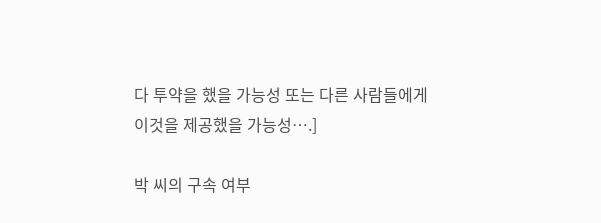다 투약을 했을 가능성 또는 다른 사람들에게 이것을 제공했을 가능성….]

박 씨의 구속 여부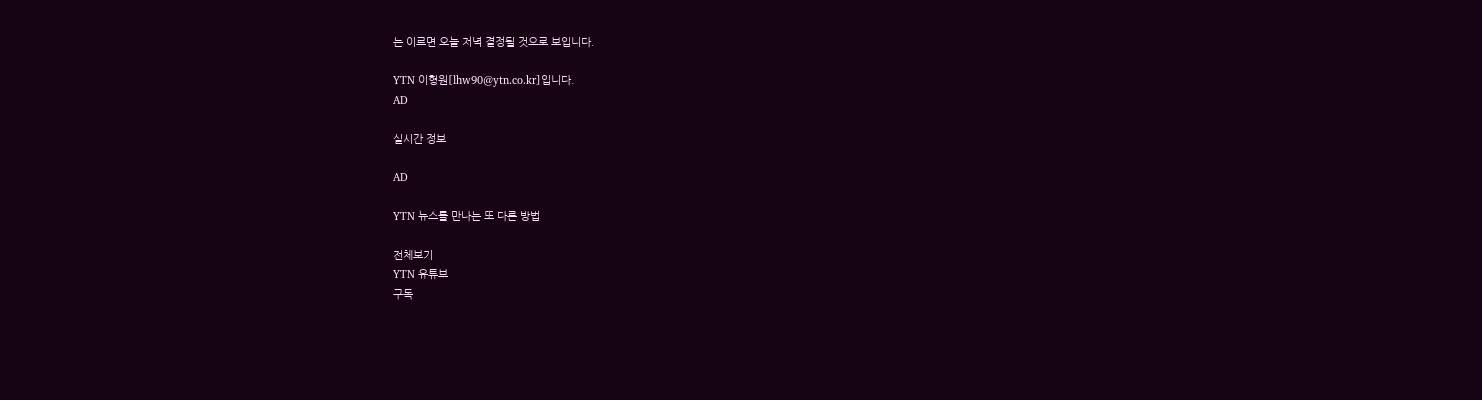는 이르면 오늘 저녁 결정될 것으로 보입니다.

YTN 이형원[lhw90@ytn.co.kr]입니다.
AD

실시간 정보

AD

YTN 뉴스를 만나는 또 다른 방법

전체보기
YTN 유튜브
구독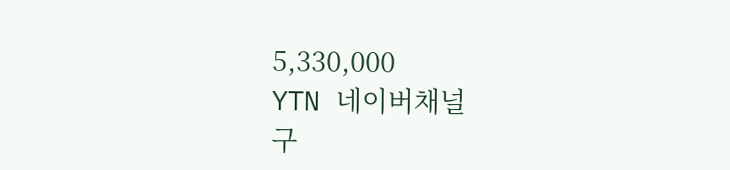5,330,000
YTN 네이버채널
구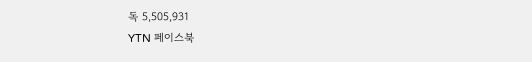독 5,505,931
YTN 페이스북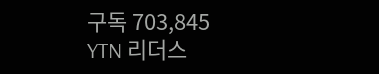구독 703,845
YTN 리더스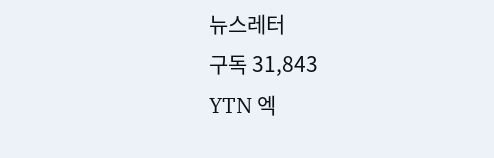뉴스레터
구독 31,843
YTN 엑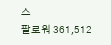스
팔로워 361,512